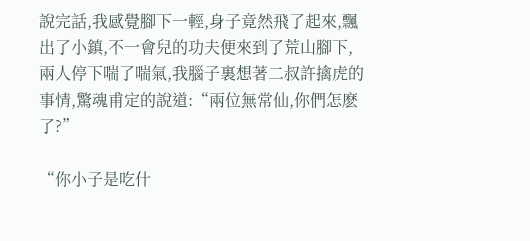說完話,我感覺腳下一輕,身子竟然飛了起來,飄出了小鎮,不一會兒的功夫便來到了荒山腳下,兩人停下喘了喘氣,我腦子裏想著二叔許擒虎的事情,驚魂甫定的說道:“兩位無常仙,你們怎麽了?”

“你小子是吃什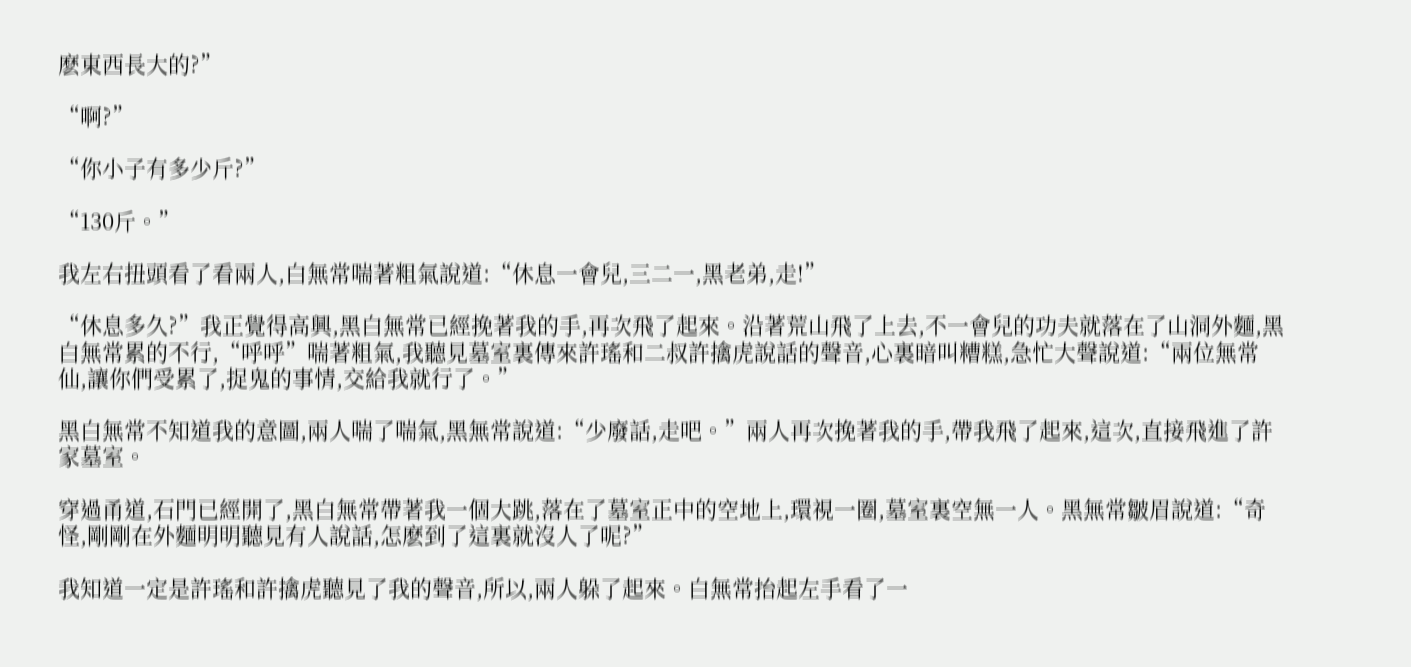麽東西長大的?”

“啊?”

“你小子有多少斤?”

“130斤。”

我左右扭頭看了看兩人,白無常喘著粗氣說道:“休息一會兒,三二一,黑老弟,走!”

“休息多久?”我正覺得高興,黑白無常已經挽著我的手,再次飛了起來。沿著荒山飛了上去,不一會兒的功夫就落在了山洞外麵,黑白無常累的不行,“呼呼”喘著粗氣,我聽見墓室裏傳來許瑤和二叔許擒虎說話的聲音,心裏暗叫糟糕,急忙大聲說道:“兩位無常仙,讓你們受累了,捉鬼的事情,交給我就行了。”

黑白無常不知道我的意圖,兩人喘了喘氣,黑無常說道:“少廢話,走吧。”兩人再次挽著我的手,帶我飛了起來,這次,直接飛進了許家墓室。

穿過甬道,石門已經開了,黑白無常帶著我一個大跳,落在了墓室正中的空地上,環視一圈,墓室裏空無一人。黑無常皺眉說道:“奇怪,剛剛在外麵明明聽見有人說話,怎麽到了這裏就沒人了呢?”

我知道一定是許瑤和許擒虎聽見了我的聲音,所以,兩人躲了起來。白無常抬起左手看了一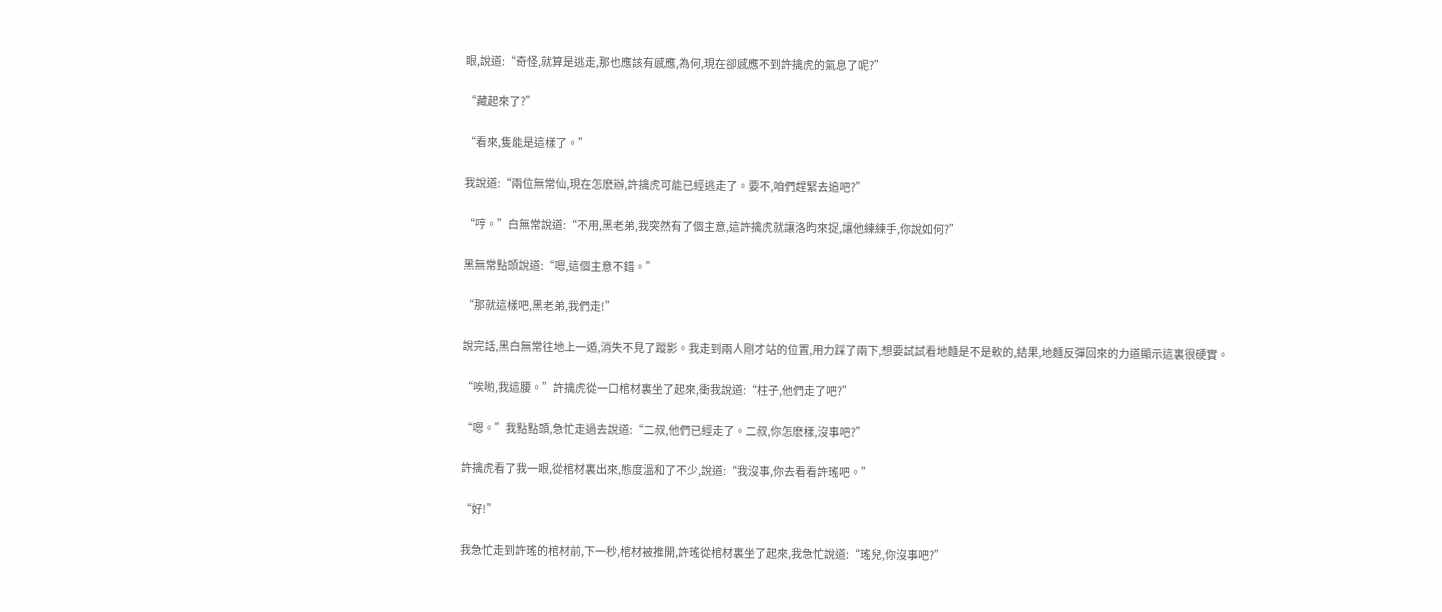眼,說道:“奇怪,就算是逃走,那也應該有感應,為何,現在卻感應不到許擒虎的氣息了呢?”

“藏起來了?”

“看來,隻能是這樣了。”

我說道:“兩位無常仙,現在怎麽辦,許擒虎可能已經逃走了。要不,咱們趕緊去追吧?”

“哼。”白無常說道:“不用,黑老弟,我突然有了個主意,這許擒虎就讓洛昀來捉,讓他練練手,你說如何?”

黑無常點頭說道:“嗯,這個主意不錯。”

“那就這樣吧,黑老弟,我們走!”

說完話,黑白無常往地上一遁,消失不見了蹤影。我走到兩人剛才站的位置,用力踩了兩下,想要試試看地麵是不是軟的,結果,地麵反彈回來的力道顯示這裏很硬實。

“唉喲,我這腰。”許擒虎從一口棺材裏坐了起來,衝我說道:“柱子,他們走了吧?”

“嗯。”我點點頭,急忙走過去說道:“二叔,他們已經走了。二叔,你怎麽樣,沒事吧?”

許擒虎看了我一眼,從棺材裏出來,態度溫和了不少,說道:“我沒事,你去看看許瑤吧。”

“好!”

我急忙走到許瑤的棺材前,下一秒,棺材被推開,許瑤從棺材裏坐了起來,我急忙說道:“瑤兒,你沒事吧?”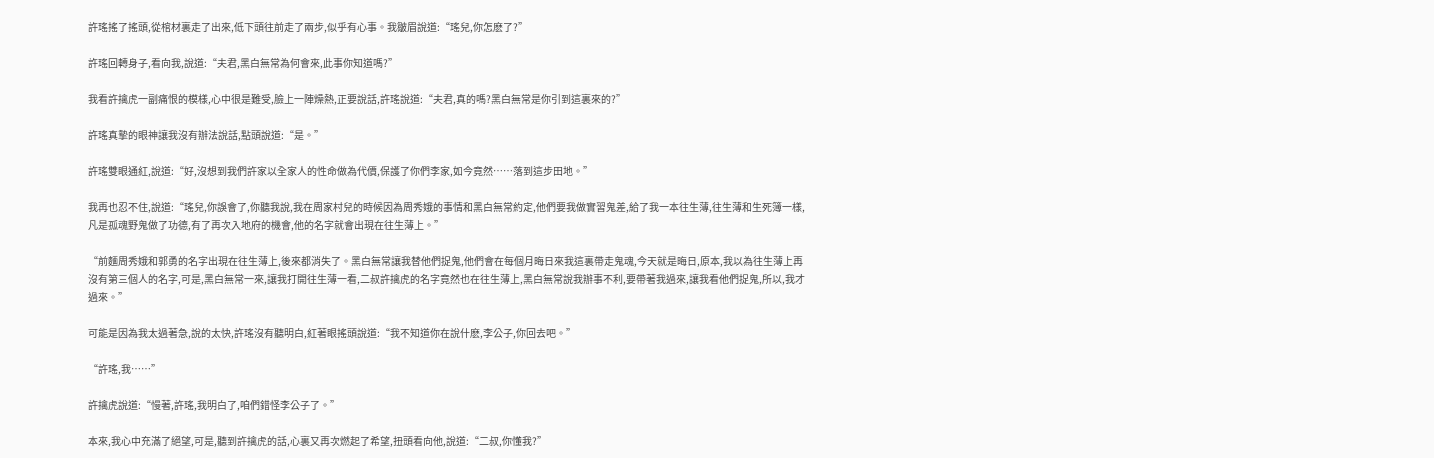許瑤搖了搖頭,從棺材裏走了出來,低下頭往前走了兩步,似乎有心事。我皺眉說道:“瑤兒,你怎麽了?”

許瑤回轉身子,看向我,說道:“夫君,黑白無常為何會來,此事你知道嗎?”

我看許擒虎一副痛恨的模樣,心中很是難受,臉上一陣燥熱,正要說話,許瑤說道:“夫君,真的嗎?黑白無常是你引到這裏來的?”

許瑤真摯的眼神讓我沒有辦法說話,點頭說道:“是。”

許瑤雙眼通紅,說道:“好,沒想到我們許家以全家人的性命做為代價,保護了你們李家,如今竟然……落到這步田地。”

我再也忍不住,說道:“瑤兒,你誤會了,你聽我說,我在周家村兒的時候因為周秀娥的事情和黑白無常約定,他們要我做實習鬼差,給了我一本往生薄,往生薄和生死簿一樣,凡是孤魂野鬼做了功德,有了再次入地府的機會,他的名字就會出現在往生薄上。”

“前麵周秀娥和郭勇的名字出現在往生薄上,後來都消失了。黑白無常讓我替他們捉鬼,他們會在每個月晦日來我這裏帶走鬼魂,今天就是晦日,原本,我以為往生薄上再沒有第三個人的名字,可是,黑白無常一來,讓我打開往生薄一看,二叔許擒虎的名字竟然也在往生薄上,黑白無常說我辦事不利,要帶著我過來,讓我看他們捉鬼,所以,我才過來。”

可能是因為我太過著急,說的太快,許瑤沒有聽明白,紅著眼搖頭說道:“我不知道你在說什麽,李公子,你回去吧。”

“許瑤,我……”

許擒虎說道:“慢著,許瑤,我明白了,咱們錯怪李公子了。”

本來,我心中充滿了絕望,可是,聽到許擒虎的話,心裏又再次燃起了希望,扭頭看向他,說道:“二叔,你懂我?”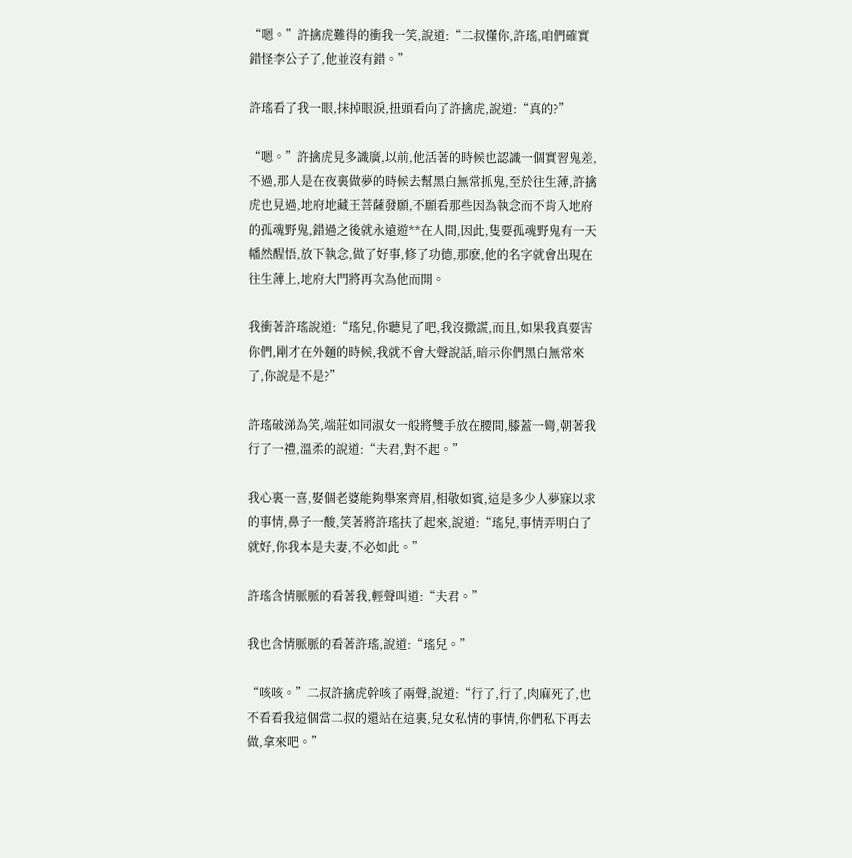“嗯。”許擒虎難得的衝我一笑,說道:“二叔懂你,許瑤,咱們確實錯怪李公子了,他並沒有錯。”

許瑤看了我一眼,抹掉眼淚,扭頭看向了許擒虎,說道:“真的?”

“嗯。”許擒虎見多識廣,以前,他活著的時候也認識一個實習鬼差,不過,那人是在夜裏做夢的時候去幫黑白無常抓鬼,至於往生薄,許擒虎也見過,地府地藏王菩薩發願,不願看那些因為執念而不肯入地府的孤魂野鬼,錯過之後就永遠遊**在人間,因此,隻要孤魂野鬼有一天幡然醒悟,放下執念,做了好事,修了功德,那麽,他的名字就會出現在往生薄上,地府大門將再次為他而開。

我衝著許瑤說道:“瑤兒,你聽見了吧,我沒撒謊,而且,如果我真要害你們,剛才在外麵的時候,我就不會大聲說話,暗示你們黑白無常來了,你說是不是?”

許瑤破涕為笑,端莊如同淑女一般將雙手放在腰間,膝蓋一彎,朝著我行了一禮,溫柔的說道:“夫君,對不起。”

我心裏一喜,娶個老婆能夠舉案齊眉,相敬如賓,這是多少人夢寐以求的事情,鼻子一酸,笑著將許瑤扶了起來,說道:“瑤兒,事情弄明白了就好,你我本是夫妻,不必如此。”

許瑤含情脈脈的看著我,輕聲叫道:“夫君。”

我也含情脈脈的看著許瑤,說道:“瑤兒。”

“咳咳。”二叔許擒虎幹咳了兩聲,說道:“行了,行了,肉麻死了,也不看看我這個當二叔的還站在這裏,兒女私情的事情,你們私下再去做,拿來吧。”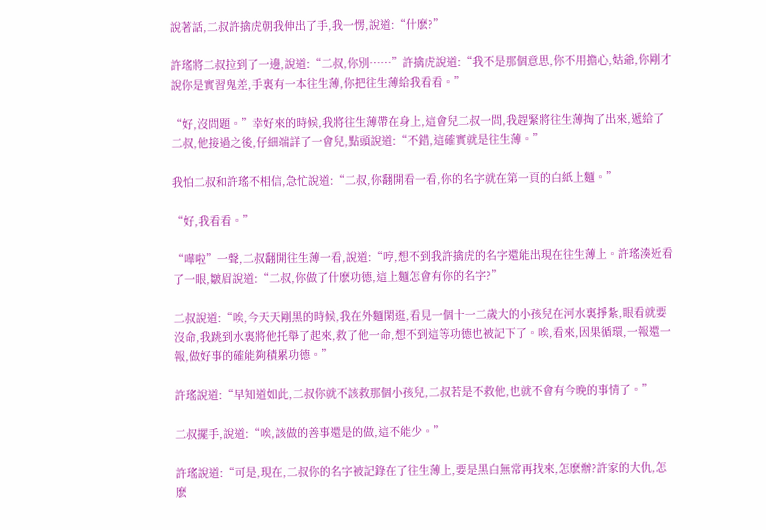說著話,二叔許擒虎朝我伸出了手,我一愣,說道:“什麽?”

許瑤將二叔拉到了一邊,說道:“二叔,你別……”許擒虎說道:“我不是那個意思,你不用擔心,姑爺,你剛才說你是實習鬼差,手裏有一本往生薄,你把往生薄給我看看。”

“好,沒問題。”幸好來的時候,我將往生薄帶在身上,這會兒二叔一問,我趕緊將往生薄掏了出來,遞給了二叔,他接過之後,仔細端詳了一會兒,點頭說道:“不錯,這確實就是往生薄。”

我怕二叔和許瑤不相信,急忙說道:“二叔,你翻開看一看,你的名字就在第一頁的白紙上麵。”

“好,我看看。”

“嘩啦”一聲,二叔翻開往生薄一看,說道:“哼,想不到我許擒虎的名字還能出現在往生薄上。許瑤湊近看了一眼,皺眉說道:“二叔,你做了什麽功德,這上麵怎會有你的名字?”

二叔說道:“唉,今天天剛黑的時候,我在外麵閑逛,看見一個十一二歲大的小孩兒在河水裏掙紮,眼看就要沒命,我跳到水裏將他托舉了起來,救了他一命,想不到這等功德也被記下了。唉,看來,因果循環,一報還一報,做好事的確能夠積累功德。”

許瑤說道:“早知道如此,二叔你就不該救那個小孩兒,二叔若是不救他,也就不會有今晚的事情了。”

二叔擺手,說道:“唉,該做的善事還是的做,這不能少。”

許瑤說道:“可是,現在,二叔你的名字被記錄在了往生薄上,要是黑白無常再找來,怎麽辦?許家的大仇,怎麽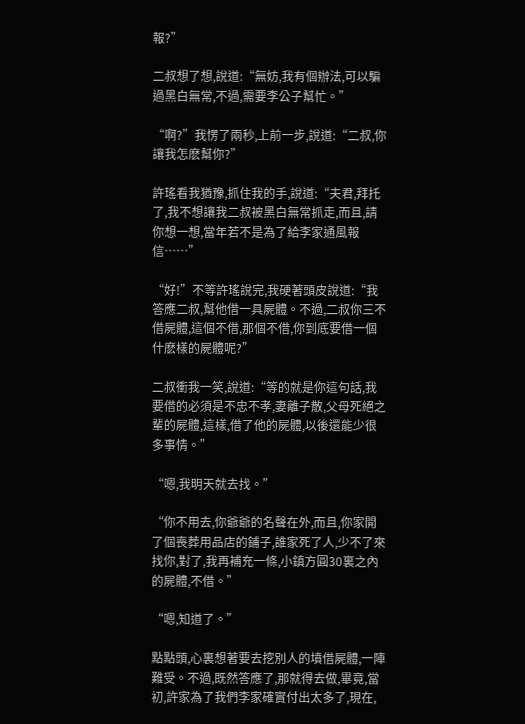報?”

二叔想了想,說道:“無妨,我有個辦法,可以騙過黑白無常,不過,需要李公子幫忙。”

“啊?”我愣了兩秒,上前一步,說道:“二叔,你讓我怎麽幫你?”

許瑤看我猶豫,抓住我的手,說道:“夫君,拜托了,我不想讓我二叔被黑白無常抓走,而且,請你想一想,當年若不是為了給李家通風報信……”

“好!”不等許瑤說完,我硬著頭皮說道:“我答應二叔,幫他借一具屍體。不過,二叔你三不借屍體,這個不借,那個不借,你到底要借一個什麽樣的屍體呢?”

二叔衝我一笑,說道:“等的就是你這句話,我要借的必須是不忠不孝,妻離子散,父母死絕之輩的屍體,這樣,借了他的屍體,以後還能少很多事情。”

“嗯,我明天就去找。”

“你不用去,你爺爺的名聲在外,而且,你家開了個喪葬用品店的鋪子,誰家死了人,少不了來找你,對了,我再補充一條,小鎮方圓30裏之內的屍體,不借。”

“嗯,知道了。”

點點頭,心裏想著要去挖別人的墳借屍體,一陣難受。不過,既然答應了,那就得去做,畢竟,當初,許家為了我們李家確實付出太多了,現在,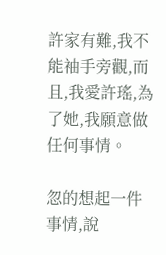許家有難,我不能袖手旁觀,而且,我愛許瑤,為了她,我願意做任何事情。

忽的想起一件事情,說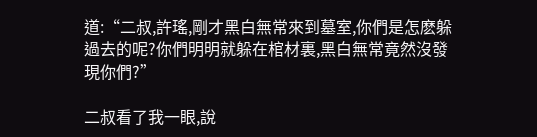道:“二叔,許瑤,剛才黑白無常來到墓室,你們是怎麽躲過去的呢?你們明明就躲在棺材裏,黑白無常竟然沒發現你們?”

二叔看了我一眼,說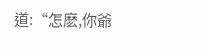道:“怎麽,你爺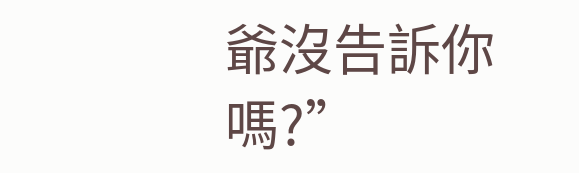爺沒告訴你嗎?”